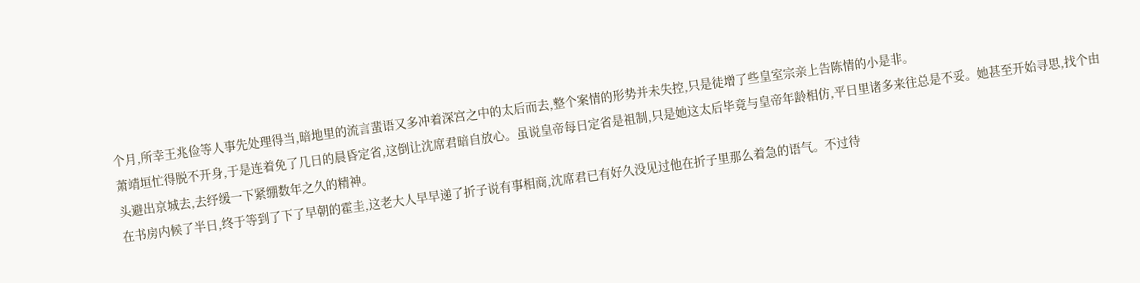个月,所幸王兆俭等人事先处理得当,暗地里的流言蜚语又多冲着深宫之中的太后而去,整个案情的形势并未失控,只是徒增了些皇室宗亲上告陈情的小是非。
萧靖垣忙得脱不开身,于是连着免了几日的晨昏定省,这倒让沈席君暗自放心。虽说皇帝每日定省是祖制,只是她这太后毕竟与皇帝年龄相仿,平日里诸多来往总是不妥。她甚至开始寻思,找个由头避出京城去,去纾缓一下紧绷数年之久的精神。
在书房内候了半日,终于等到了下了早朝的霍圭,这老大人早早递了折子说有事相商,沈席君已有好久没见过他在折子里那么着急的语气。不过待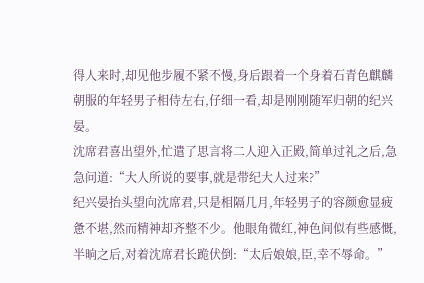得人来时,却见他步履不紧不慢,身后跟着一个身着石青色麒麟朝服的年轻男子相侍左右,仔细一看,却是刚刚随军归朝的纪兴晏。
沈席君喜出望外,忙遣了思言将二人迎入正殿,简单过礼之后,急急问道:“大人所说的要事,就是带纪大人过来?”
纪兴晏抬头望向沈席君,只是相隔几月,年轻男子的容颜愈显疲惫不堪,然而精神却齐整不少。他眼角微红,神色间似有些感慨,半晌之后,对着沈席君长跪伏倒:“太后娘娘,臣,幸不辱命。”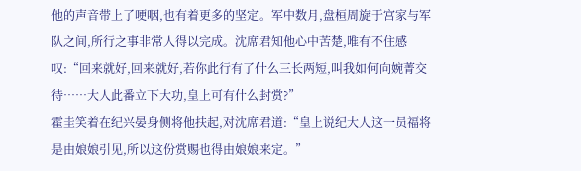他的声音带上了哽咽,也有着更多的坚定。军中数月,盘桓周旋于宫家与军队之间,所行之事非常人得以完成。沈席君知他心中苦楚,唯有不住感叹:“回来就好,回来就好,若你此行有了什么三长两短,叫我如何向婉菁交待……大人此番立下大功,皇上可有什么封赏?”
霍圭笑着在纪兴晏身侧将他扶起,对沈席君道:“皇上说纪大人这一员福将是由娘娘引见,所以这份赏赐也得由娘娘来定。”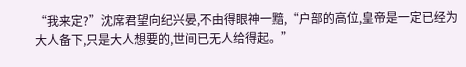“我来定?”沈席君望向纪兴晏,不由得眼神一黯,“户部的高位,皇帝是一定已经为大人备下,只是大人想要的,世间已无人给得起。”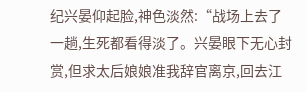纪兴晏仰起脸,神色淡然:“战场上去了一趟,生死都看得淡了。兴晏眼下无心封赏,但求太后娘娘准我辞官离京,回去江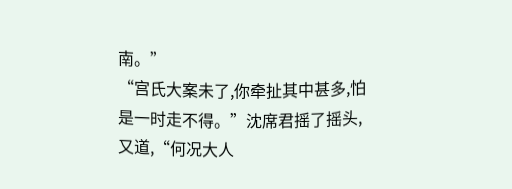南。”
“宫氏大案未了,你牵扯其中甚多,怕是一时走不得。”沈席君摇了摇头,又道,“何况大人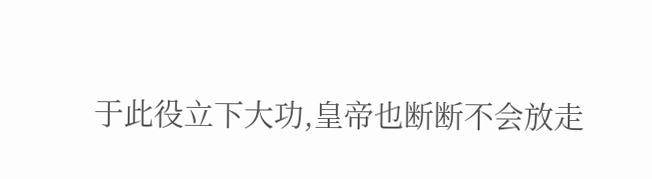于此役立下大功,皇帝也断断不会放走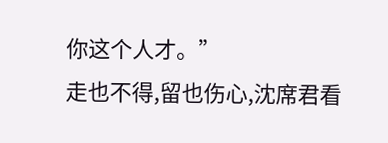你这个人才。”
走也不得,留也伤心,沈席君看